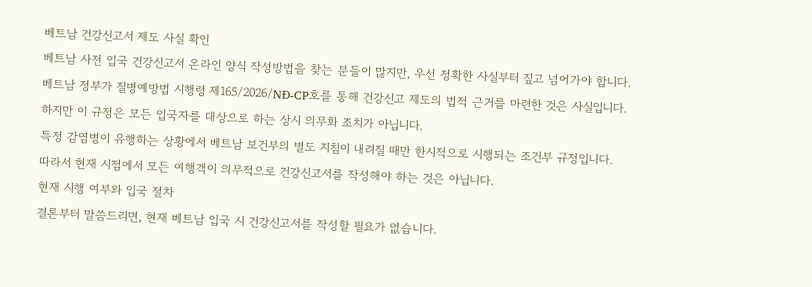베트남 건강신고서 제도 사실 확인
베트남 사전 입국 건강신고서 온라인 양식 작성방법을 찾는 분들이 많지만, 우선 정확한 사실부터 짚고 넘어가야 합니다.
베트남 정부가 질병예방법 시행령 제165/2026/NĐ-CP호를 통해 건강신고 제도의 법적 근거를 마련한 것은 사실입니다.
하지만 이 규정은 모든 입국자를 대상으로 하는 상시 의무화 조치가 아닙니다.
특정 감염병이 유행하는 상황에서 베트남 보건부의 별도 지침이 내려질 때만 한시적으로 시행되는 조건부 규정입니다.
따라서 현재 시점에서 모든 여행객이 의무적으로 건강신고서를 작성해야 하는 것은 아닙니다.
현재 시행 여부와 입국 절차
결론부터 말씀드리면, 현재 베트남 입국 시 건강신고서를 작성할 필요가 없습니다.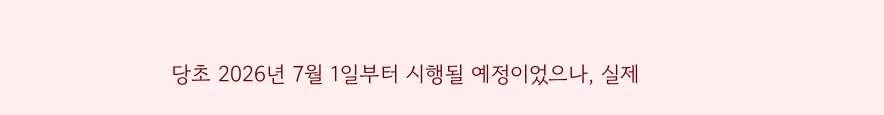당초 2026년 7월 1일부터 시행될 예정이었으나, 실제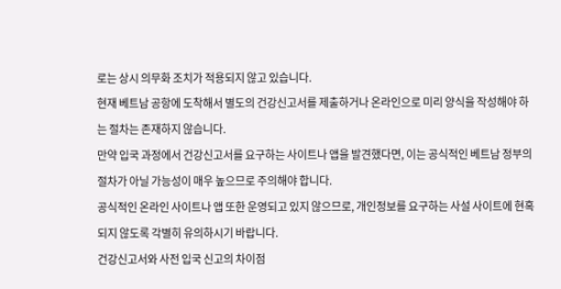로는 상시 의무화 조치가 적용되지 않고 있습니다.
현재 베트남 공항에 도착해서 별도의 건강신고서를 제출하거나 온라인으로 미리 양식을 작성해야 하는 절차는 존재하지 않습니다.
만약 입국 과정에서 건강신고서를 요구하는 사이트나 앱을 발견했다면, 이는 공식적인 베트남 정부의 절차가 아닐 가능성이 매우 높으므로 주의해야 합니다.
공식적인 온라인 사이트나 앱 또한 운영되고 있지 않으므로, 개인정보를 요구하는 사설 사이트에 현혹되지 않도록 각별히 유의하시기 바랍니다.
건강신고서와 사전 입국 신고의 차이점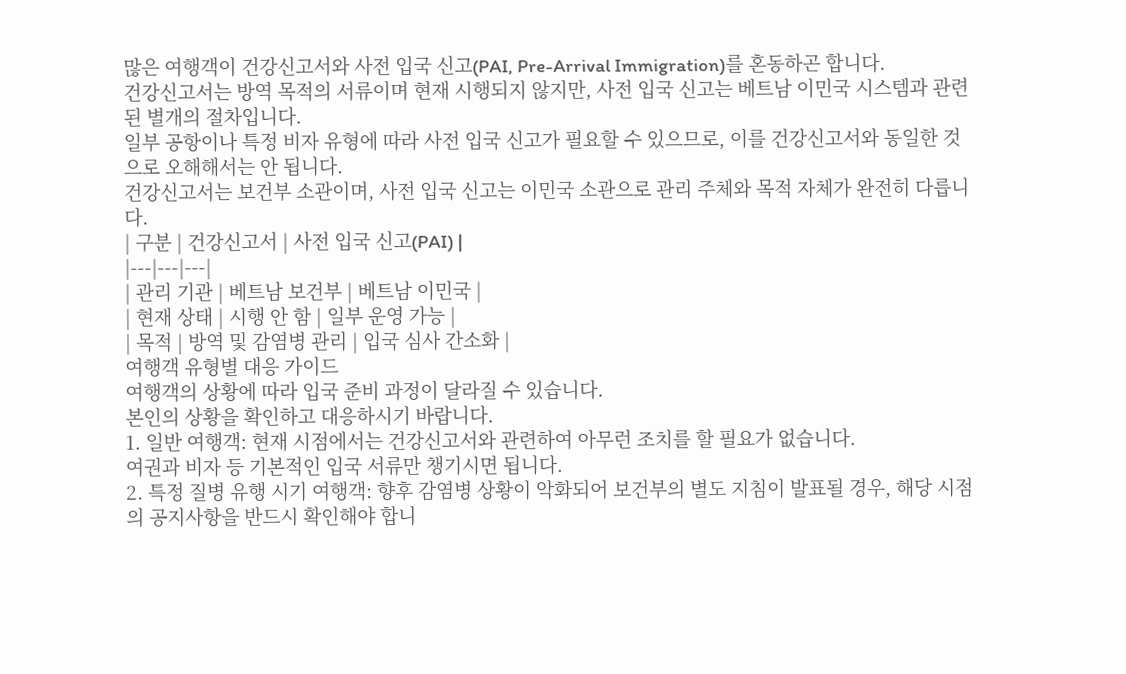많은 여행객이 건강신고서와 사전 입국 신고(PAI, Pre-Arrival Immigration)를 혼동하곤 합니다.
건강신고서는 방역 목적의 서류이며 현재 시행되지 않지만, 사전 입국 신고는 베트남 이민국 시스템과 관련된 별개의 절차입니다.
일부 공항이나 특정 비자 유형에 따라 사전 입국 신고가 필요할 수 있으므로, 이를 건강신고서와 동일한 것으로 오해해서는 안 됩니다.
건강신고서는 보건부 소관이며, 사전 입국 신고는 이민국 소관으로 관리 주체와 목적 자체가 완전히 다릅니다.
| 구분 | 건강신고서 | 사전 입국 신고(PAI) |
|---|---|---|
| 관리 기관 | 베트남 보건부 | 베트남 이민국 |
| 현재 상태 | 시행 안 함 | 일부 운영 가능 |
| 목적 | 방역 및 감염병 관리 | 입국 심사 간소화 |
여행객 유형별 대응 가이드
여행객의 상황에 따라 입국 준비 과정이 달라질 수 있습니다.
본인의 상황을 확인하고 대응하시기 바랍니다.
1. 일반 여행객: 현재 시점에서는 건강신고서와 관련하여 아무런 조치를 할 필요가 없습니다.
여권과 비자 등 기본적인 입국 서류만 챙기시면 됩니다.
2. 특정 질병 유행 시기 여행객: 향후 감염병 상황이 악화되어 보건부의 별도 지침이 발표될 경우, 해당 시점의 공지사항을 반드시 확인해야 합니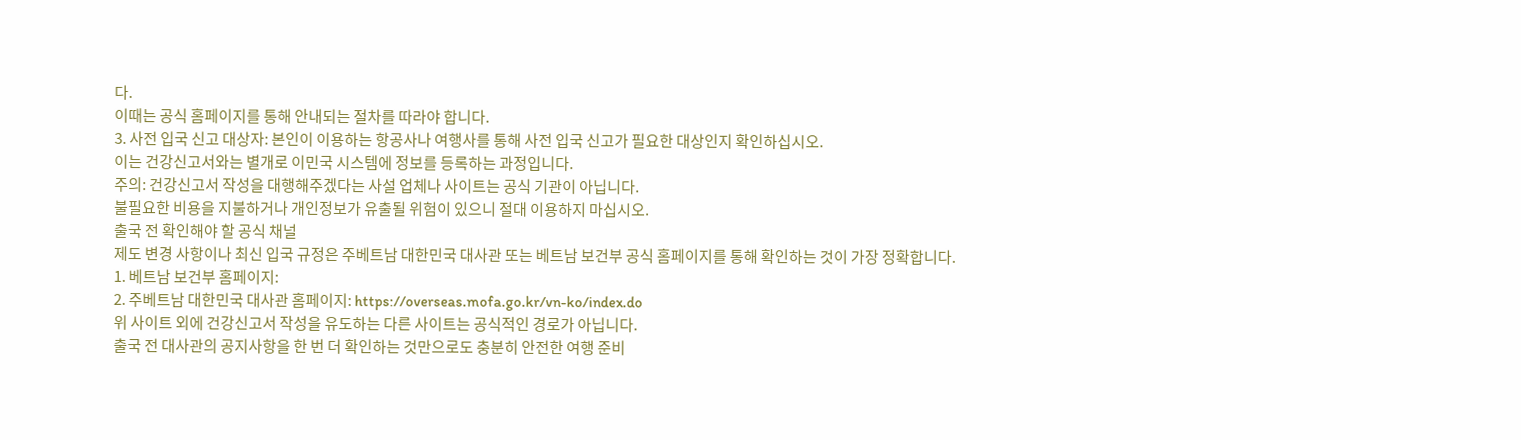다.
이때는 공식 홈페이지를 통해 안내되는 절차를 따라야 합니다.
3. 사전 입국 신고 대상자: 본인이 이용하는 항공사나 여행사를 통해 사전 입국 신고가 필요한 대상인지 확인하십시오.
이는 건강신고서와는 별개로 이민국 시스템에 정보를 등록하는 과정입니다.
주의: 건강신고서 작성을 대행해주겠다는 사설 업체나 사이트는 공식 기관이 아닙니다.
불필요한 비용을 지불하거나 개인정보가 유출될 위험이 있으니 절대 이용하지 마십시오.
출국 전 확인해야 할 공식 채널
제도 변경 사항이나 최신 입국 규정은 주베트남 대한민국 대사관 또는 베트남 보건부 공식 홈페이지를 통해 확인하는 것이 가장 정확합니다.
1. 베트남 보건부 홈페이지:
2. 주베트남 대한민국 대사관 홈페이지: https://overseas.mofa.go.kr/vn-ko/index.do
위 사이트 외에 건강신고서 작성을 유도하는 다른 사이트는 공식적인 경로가 아닙니다.
출국 전 대사관의 공지사항을 한 번 더 확인하는 것만으로도 충분히 안전한 여행 준비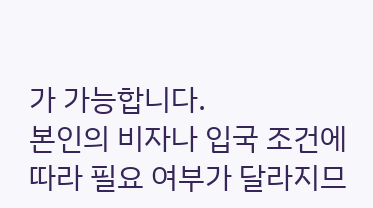가 가능합니다.
본인의 비자나 입국 조건에 따라 필요 여부가 달라지므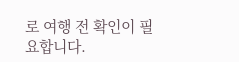로 여행 전 확인이 필요합니다.